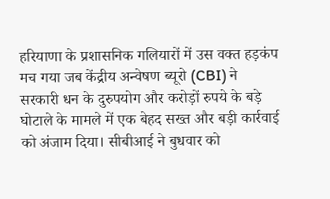हरियाणा के प्रशासनिक गलियारों में उस वक्त हड़कंप मच गया जब केंद्रीय अन्वेषण ब्यूरो (CBI) ने सरकारी धन के दुरुपयोग और करोड़ों रुपये के बड़े घोटाले के मामले में एक बेहद सख्त और बड़ी कार्रवाई को अंजाम दिया। सीबीआई ने बुधवार को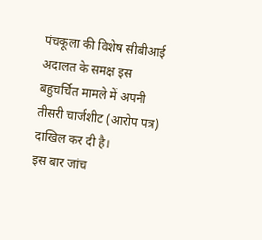पंचकूला की विशेष सीबीआई अदालत के समक्ष इस बहुचर्चित मामले में अपनी तीसरी चार्जशीट (आरोप पत्र) दाखिल कर दी है।
इस बार जांच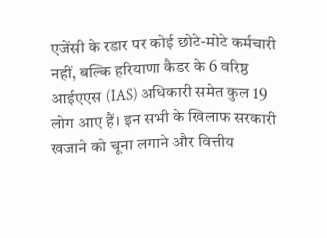एजेंसी के रडार पर कोई छोटे-मोटे कर्मचारी नहीं, बल्कि हरियाणा कैडर के 6 वरिष्ठ आईएएस (IAS) अधिकारी समेत कुल 19 लोग आए हैं। इन सभी के खिलाफ सरकारी खजाने को चूना लगाने और वित्तीय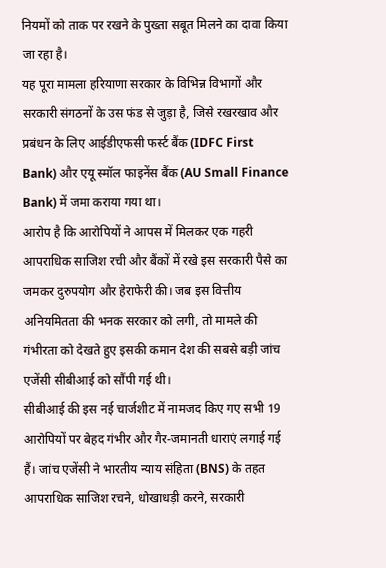नियमों को ताक पर रखने के पुख्ता सबूत मिलने का दावा किया जा रहा है।
यह पूरा मामला हरियाणा सरकार के विभिन्न विभागों और सरकारी संगठनों के उस फंड से जुड़ा है, जिसे रखरखाव और प्रबंधन के लिए आईडीएफसी फर्स्ट बैंक (IDFC First Bank) और एयू स्मॉल फाइनेंस बैंक (AU Small Finance Bank) में जमा कराया गया था।
आरोप है कि आरोपियों ने आपस में मिलकर एक गहरी आपराधिक साजिश रची और बैंकों में रखे इस सरकारी पैसे का जमकर दुरुपयोग और हेराफेरी की। जब इस वित्तीय अनियमितता की भनक सरकार को लगी, तो मामले की गंभीरता को देखते हुए इसकी कमान देश की सबसे बड़ी जांच एजेंसी सीबीआई को सौंपी गई थी।
सीबीआई की इस नई चार्जशीट में नामजद किए गए सभी 19 आरोपियों पर बेहद गंभीर और गैर-जमानती धाराएं लगाई गई हैं। जांच एजेंसी ने भारतीय न्याय संहिता (BNS) के तहत आपराधिक साजिश रचने, धोखाधड़ी करने, सरकारी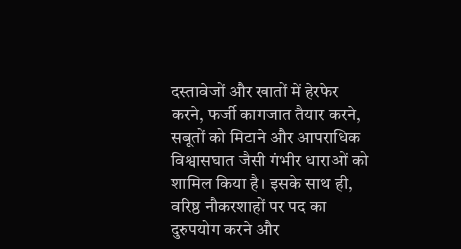दस्तावेजों और खातों में हेरफेर करने, फर्जी कागजात तैयार करने, सबूतों को मिटाने और आपराधिक विश्वासघात जैसी गंभीर धाराओं को शामिल किया है। इसके साथ ही, वरिष्ठ नौकरशाहों पर पद का दुरुपयोग करने और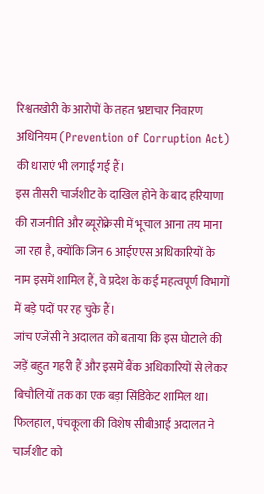रिश्वतखोरी के आरोपों के तहत भ्रष्टाचार निवारण अधिनियम (Prevention of Corruption Act) की धाराएं भी लगाई गई हैं।
इस तीसरी चार्जशीट के दाखिल होने के बाद हरियाणा की राजनीति और ब्यूरोक्रेसी में भूचाल आना तय माना जा रहा है, क्योंकि जिन 6 आईएएस अधिकारियों के नाम इसमें शामिल हैं, वे प्रदेश के कई महत्वपूर्ण विभागों में बड़े पदों पर रह चुके हैं।
जांच एजेंसी ने अदालत को बताया कि इस घोटाले की जड़ें बहुत गहरी हैं और इसमें बैंक अधिकारियों से लेकर बिचौलियों तक का एक बड़ा सिंडिकेट शामिल था। फिलहाल, पंचकूला की विशेष सीबीआई अदालत ने चार्जशीट को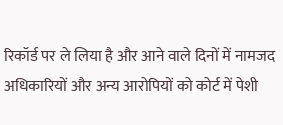रिकॉर्ड पर ले लिया है और आने वाले दिनों में नामजद अधिकारियों और अन्य आरोपियों को कोर्ट में पेशी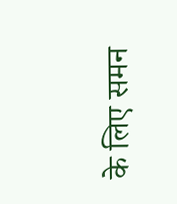के लिए समन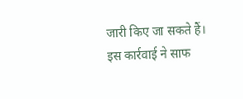जारी किए जा सकते हैं। इस कार्रवाई ने साफ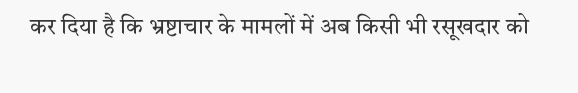कर दिया है कि भ्रष्टाचार के मामलों में अब किसी भी रसूखदार को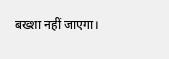बख्शा नहीं जाएगा।